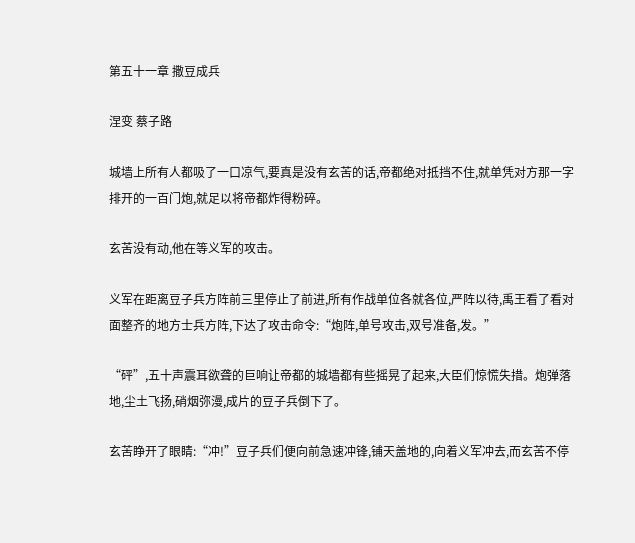第五十一章 撒豆成兵

涅变 蔡子路

城墙上所有人都吸了一口凉气,要真是没有玄苦的话,帝都绝对抵挡不住,就单凭对方那一字排开的一百门炮,就足以将帝都炸得粉碎。

玄苦没有动,他在等义军的攻击。

义军在距离豆子兵方阵前三里停止了前进,所有作战单位各就各位,严阵以待,禹王看了看对面整齐的地方士兵方阵,下达了攻击命令:“炮阵,单号攻击,双号准备,发。”

“砰”,五十声震耳欲聋的巨响让帝都的城墙都有些摇晃了起来,大臣们惊慌失措。炮弹落地,尘土飞扬,硝烟弥漫,成片的豆子兵倒下了。

玄苦睁开了眼睛:“冲!”豆子兵们便向前急速冲锋,铺天盖地的,向着义军冲去,而玄苦不停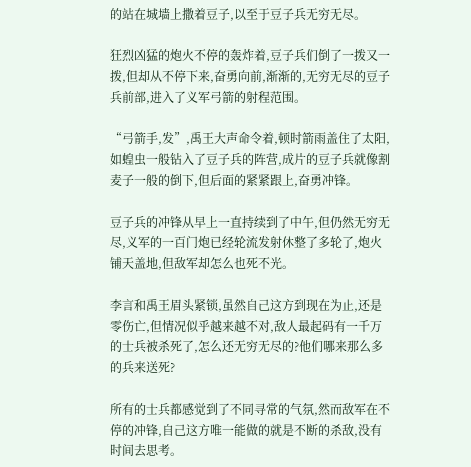的站在城墙上撒着豆子,以至于豆子兵无穷无尽。

狂烈凶猛的炮火不停的轰炸着,豆子兵们倒了一拨又一拨,但却从不停下来,奋勇向前,渐渐的,无穷无尽的豆子兵前部,进入了义军弓箭的射程范围。

“弓箭手,发”,禹王大声命令着,顿时箭雨盖住了太阳,如蝗虫一般钻入了豆子兵的阵营,成片的豆子兵就像割麦子一般的倒下,但后面的紧紧跟上,奋勇冲锋。

豆子兵的冲锋从早上一直持续到了中午,但仍然无穷无尽,义军的一百门炮已经轮流发射休整了多轮了,炮火铺天盖地,但敌军却怎么也死不光。

李言和禹王眉头紧锁,虽然自己这方到现在为止,还是零伤亡,但情况似乎越来越不对,敌人最起码有一千万的士兵被杀死了,怎么还无穷无尽的?他们哪来那么多的兵来送死?

所有的士兵都感觉到了不同寻常的气氛,然而敌军在不停的冲锋,自己这方唯一能做的就是不断的杀敌,没有时间去思考。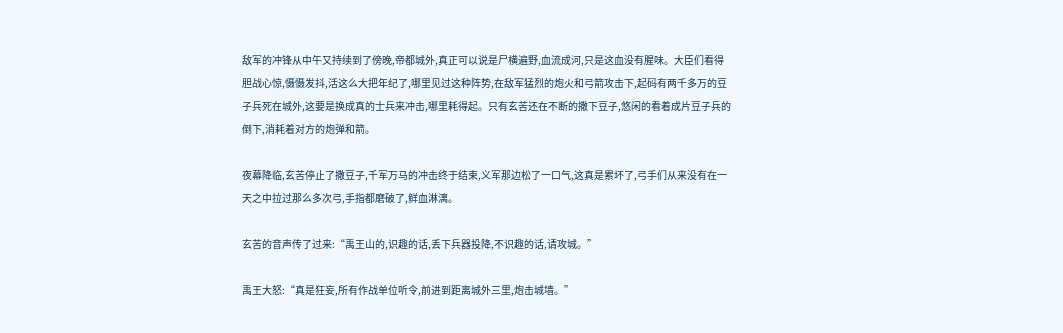敌军的冲锋从中午又持续到了傍晚,帝都城外,真正可以说是尸横遍野,血流成河,只是这血没有腥味。大臣们看得胆战心惊,慑慑发抖,活这么大把年纪了,哪里见过这种阵势,在敌军猛烈的炮火和弓箭攻击下,起码有两千多万的豆子兵死在城外,这要是换成真的士兵来冲击,哪里耗得起。只有玄苦还在不断的撒下豆子,悠闲的看着成片豆子兵的倒下,消耗着对方的炮弹和箭。

夜幕降临,玄苦停止了撒豆子,千军万马的冲击终于结束,义军那边松了一口气,这真是累坏了,弓手们从来没有在一天之中拉过那么多次弓,手指都磨破了,鲜血淋漓。

玄苦的音声传了过来:“禹王山的,识趣的话,丢下兵器投降,不识趣的话,请攻城。”

禹王大怒:“真是狂妄,所有作战单位听令,前进到距离城外三里,炮击城墙。”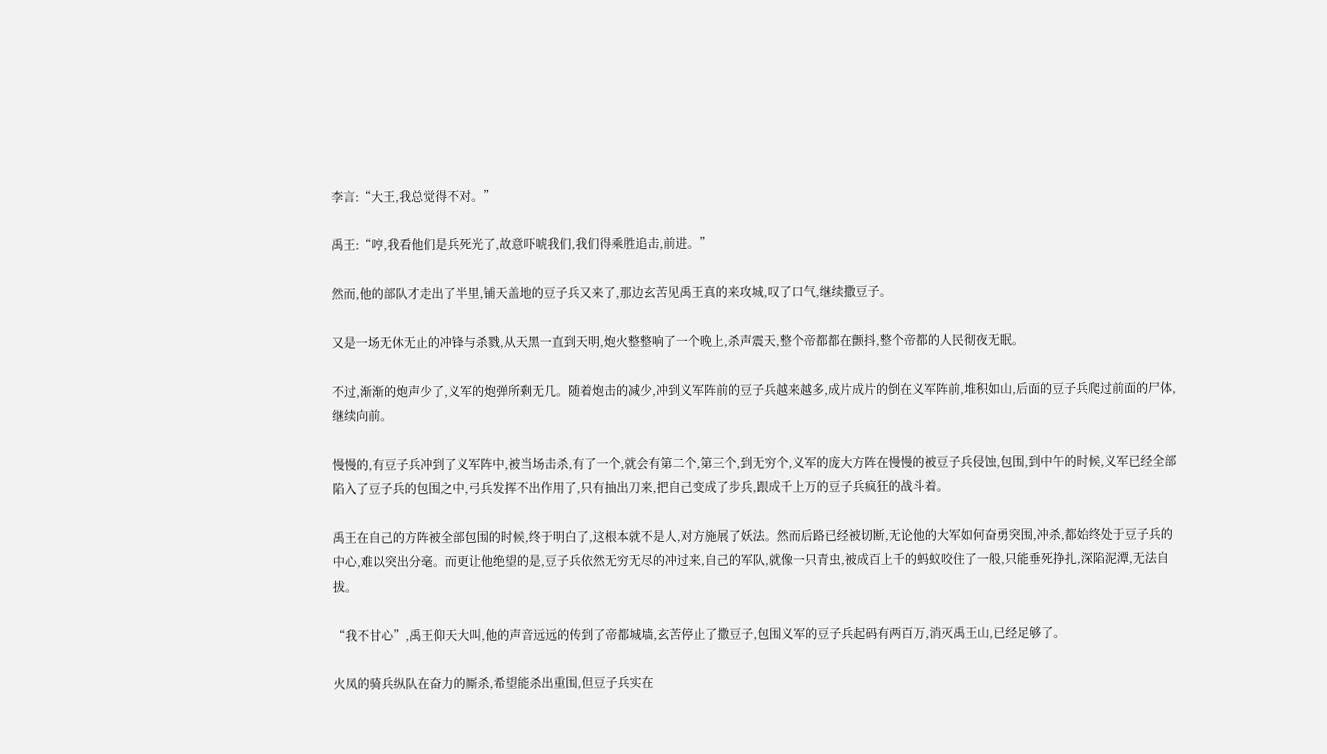李言:“大王,我总觉得不对。”

禹王:“哼,我看他们是兵死光了,故意吓唬我们,我们得乘胜追击,前进。”

然而,他的部队才走出了半里,铺天盖地的豆子兵又来了,那边玄苦见禹王真的来攻城,叹了口气,继续撒豆子。

又是一场无休无止的冲锋与杀戮,从天黑一直到天明,炮火整整响了一个晚上,杀声震天,整个帝都都在颤抖,整个帝都的人民彻夜无眠。

不过,渐渐的炮声少了,义军的炮弹所剩无几。随着炮击的减少,冲到义军阵前的豆子兵越来越多,成片成片的倒在义军阵前,堆积如山,后面的豆子兵爬过前面的尸体,继续向前。

慢慢的,有豆子兵冲到了义军阵中,被当场击杀,有了一个,就会有第二个,第三个,到无穷个,义军的庞大方阵在慢慢的被豆子兵侵蚀,包围,到中午的时候,义军已经全部陷入了豆子兵的包围之中,弓兵发挥不出作用了,只有抽出刀来,把自己变成了步兵,跟成千上万的豆子兵疯狂的战斗着。

禹王在自己的方阵被全部包围的时候,终于明白了,这根本就不是人,对方施展了妖法。然而后路已经被切断,无论他的大军如何奋勇突围,冲杀,都始终处于豆子兵的中心,难以突出分毫。而更让他绝望的是,豆子兵依然无穷无尽的冲过来,自己的军队,就像一只青虫,被成百上千的蚂蚁咬住了一般,只能垂死挣扎,深陷泥潭,无法自拔。

“我不甘心”,禹王仰天大叫,他的声音远远的传到了帝都城墙,玄苦停止了撒豆子,包围义军的豆子兵起码有两百万,消灭禹王山,已经足够了。

火凤的骑兵纵队在奋力的厮杀,希望能杀出重围,但豆子兵实在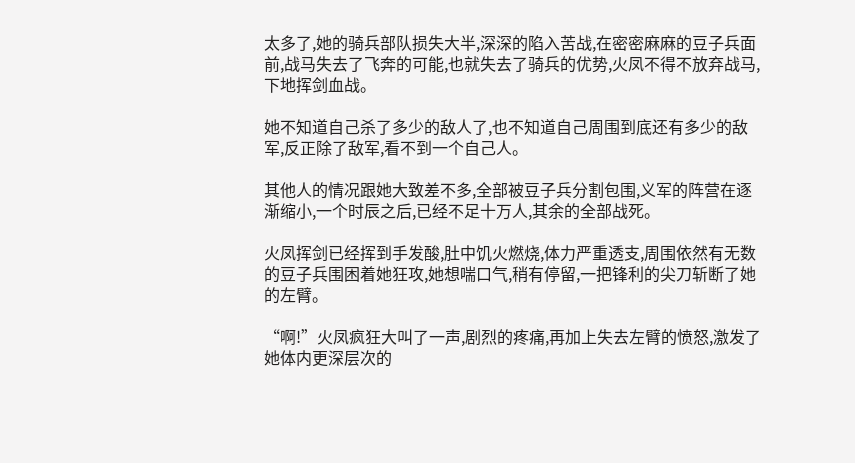太多了,她的骑兵部队损失大半,深深的陷入苦战,在密密麻麻的豆子兵面前,战马失去了飞奔的可能,也就失去了骑兵的优势,火凤不得不放弃战马,下地挥剑血战。

她不知道自己杀了多少的敌人了,也不知道自己周围到底还有多少的敌军,反正除了敌军,看不到一个自己人。

其他人的情况跟她大致差不多,全部被豆子兵分割包围,义军的阵营在逐渐缩小,一个时辰之后,已经不足十万人,其余的全部战死。

火凤挥剑已经挥到手发酸,肚中饥火燃烧,体力严重透支,周围依然有无数的豆子兵围困着她狂攻,她想喘口气,稍有停留,一把锋利的尖刀斩断了她的左臂。

“啊!”火凤疯狂大叫了一声,剧烈的疼痛,再加上失去左臂的愤怒,激发了她体内更深层次的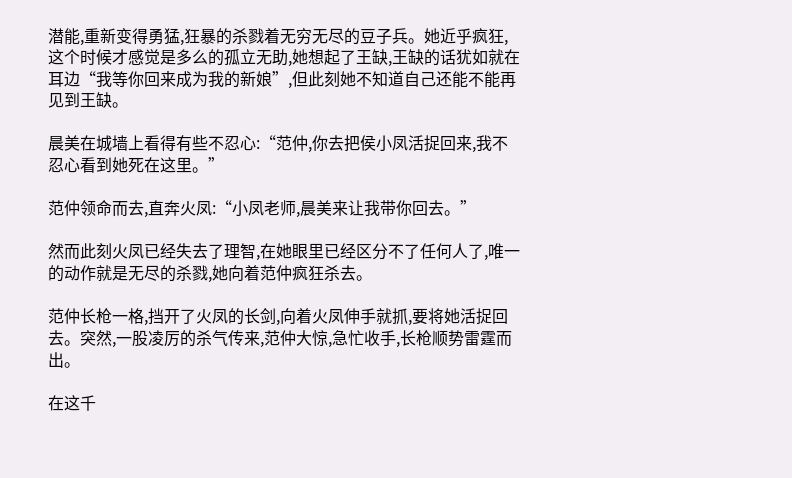潜能,重新变得勇猛,狂暴的杀戮着无穷无尽的豆子兵。她近乎疯狂,这个时候才感觉是多么的孤立无助,她想起了王缺,王缺的话犹如就在耳边“我等你回来成为我的新娘”,但此刻她不知道自己还能不能再见到王缺。

晨美在城墙上看得有些不忍心:“范仲,你去把侯小凤活捉回来,我不忍心看到她死在这里。”

范仲领命而去,直奔火凤:“小凤老师,晨美来让我带你回去。”

然而此刻火凤已经失去了理智,在她眼里已经区分不了任何人了,唯一的动作就是无尽的杀戮,她向着范仲疯狂杀去。

范仲长枪一格,挡开了火凤的长剑,向着火凤伸手就抓,要将她活捉回去。突然,一股凌厉的杀气传来,范仲大惊,急忙收手,长枪顺势雷霆而出。

在这千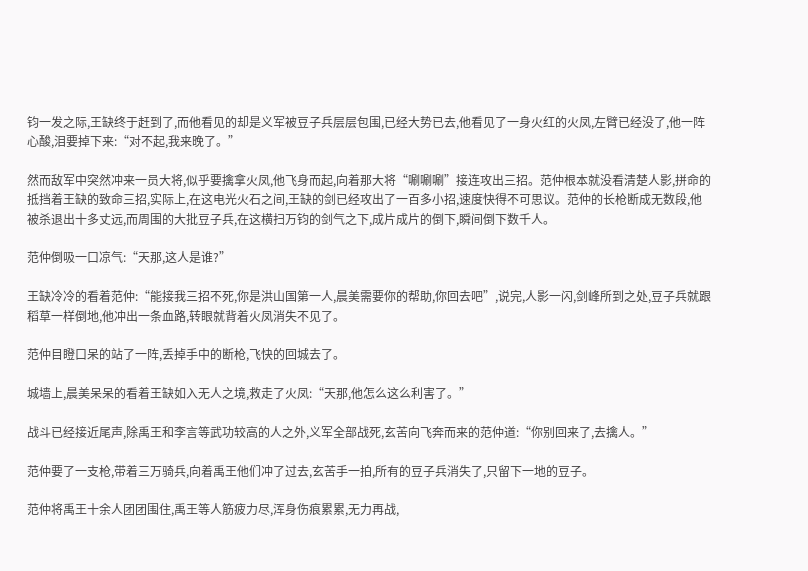钧一发之际,王缺终于赶到了,而他看见的却是义军被豆子兵层层包围,已经大势已去,他看见了一身火红的火凤,左臂已经没了,他一阵心酸,泪要掉下来:“对不起,我来晚了。”

然而敌军中突然冲来一员大将,似乎要擒拿火凤,他飞身而起,向着那大将“唰唰唰”接连攻出三招。范仲根本就没看清楚人影,拼命的抵挡着王缺的致命三招,实际上,在这电光火石之间,王缺的剑已经攻出了一百多小招,速度快得不可思议。范仲的长枪断成无数段,他被杀退出十多丈远,而周围的大批豆子兵,在这横扫万钧的剑气之下,成片成片的倒下,瞬间倒下数千人。

范仲倒吸一口凉气:“天那,这人是谁?”

王缺冷冷的看着范仲:“能接我三招不死,你是洪山国第一人,晨美需要你的帮助,你回去吧”,说完,人影一闪,剑峰所到之处,豆子兵就跟稻草一样倒地,他冲出一条血路,转眼就背着火凤消失不见了。

范仲目瞪口呆的站了一阵,丢掉手中的断枪,飞快的回城去了。

城墙上,晨美呆呆的看着王缺如入无人之境,救走了火凤:“天那,他怎么这么利害了。”

战斗已经接近尾声,除禹王和李言等武功较高的人之外,义军全部战死,玄苦向飞奔而来的范仲道:“你别回来了,去擒人。”

范仲要了一支枪,带着三万骑兵,向着禹王他们冲了过去,玄苦手一拍,所有的豆子兵消失了,只留下一地的豆子。

范仲将禹王十余人团团围住,禹王等人筋疲力尽,浑身伤痕累累,无力再战,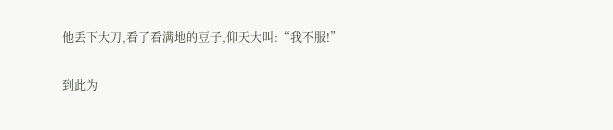他丢下大刀,看了看满地的豆子,仰天大叫:“我不服!”

到此为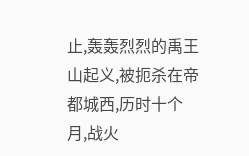止,轰轰烈烈的禹王山起义,被扼杀在帝都城西,历时十个月,战火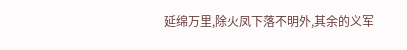延绵万里,除火凤下落不明外,其余的义军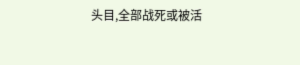头目,全部战死或被活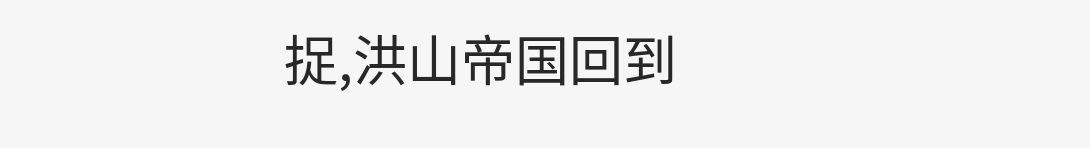捉,洪山帝国回到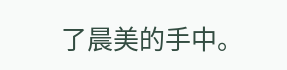了晨美的手中。